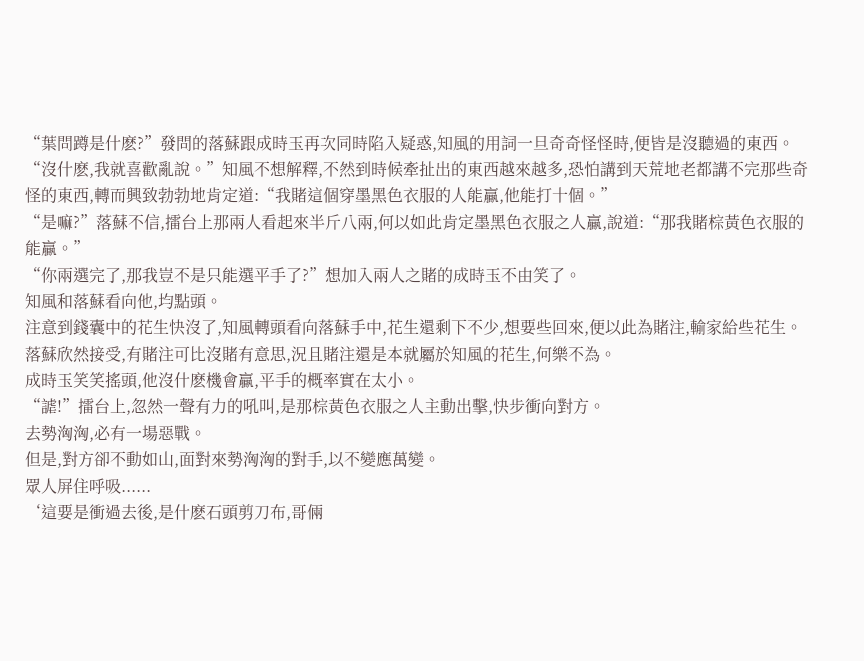“葉問蹲是什麽?”發問的落蘇跟成時玉再次同時陷入疑惑,知風的用詞一旦奇奇怪怪時,便皆是沒聽過的東西。
“沒什麽,我就喜歡亂說。”知風不想解釋,不然到時候牽扯出的東西越來越多,恐怕講到天荒地老都講不完那些奇怪的東西,轉而興致勃勃地肯定道:“我賭這個穿墨黑色衣服的人能贏,他能打十個。”
“是嘛?”落蘇不信,擂台上那兩人看起來半斤八兩,何以如此肯定墨黑色衣服之人贏,說道:“那我賭棕黃色衣服的能贏。”
“你兩選完了,那我豈不是只能選平手了?”想加入兩人之賭的成時玉不由笑了。
知風和落蘇看向他,均點頭。
注意到錢囊中的花生快沒了,知風轉頭看向落蘇手中,花生還剩下不少,想要些回來,便以此為賭注,輸家給些花生。
落蘇欣然接受,有賭注可比沒賭有意思,況且賭注還是本就屬於知風的花生,何樂不為。
成時玉笑笑搖頭,他沒什麽機會贏,平手的概率實在太小。
“謔!”擂台上,忽然一聲有力的吼叫,是那棕黃色衣服之人主動出擊,快步衝向對方。
去勢洶洶,必有一場惡戰。
但是,對方卻不動如山,面對來勢洶洶的對手,以不變應萬變。
眾人屏住呼吸......
‘這要是衝過去後,是什麽石頭剪刀布,哥倆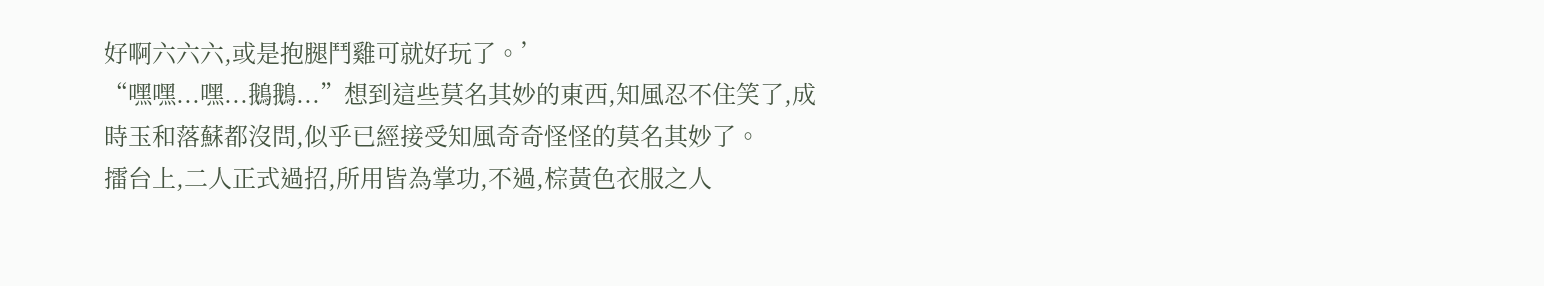好啊六六六,或是抱腿鬥雞可就好玩了。’
“嘿嘿...嘿...鵝鵝...”想到這些莫名其妙的東西,知風忍不住笑了,成時玉和落蘇都沒問,似乎已經接受知風奇奇怪怪的莫名其妙了。
擂台上,二人正式過招,所用皆為掌功,不過,棕黃色衣服之人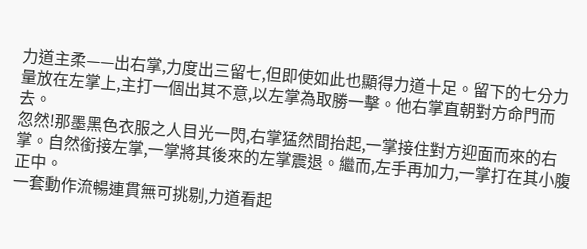力道主柔——出右掌,力度出三留七,但即使如此也顯得力道十足。留下的七分力量放在左掌上,主打一個出其不意,以左掌為取勝一擊。他右掌直朝對方命門而去。
忽然!那墨黑色衣服之人目光一閃,右掌猛然間抬起,一掌接住對方迎面而來的右掌。自然銜接左掌,一掌將其後來的左掌震退。繼而,左手再加力,一掌打在其小腹正中。
一套動作流暢連貫無可挑剔,力道看起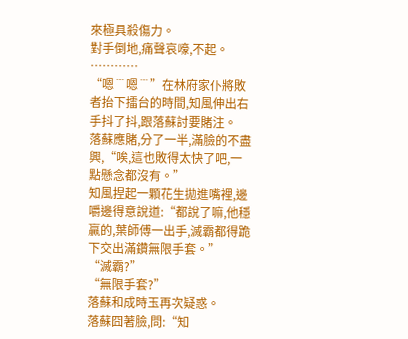來極具殺傷力。
對手倒地,痛聲哀嚎,不起。
…………
“嗯﹉嗯﹉”在林府家仆將敗者抬下擂台的時間,知風伸出右手抖了抖,跟落蘇討要賭注。
落蘇應賭,分了一半,滿臉的不盡興,“唉,這也敗得太快了吧,一點懸念都沒有。”
知風捏起一顆花生拋進嘴裡,邊嚼邊得意說道:“都說了嘛,他穩贏的,葉師傅一出手,滅霸都得跪下交出滿鑽無限手套。”
“滅霸?”
“無限手套?”
落蘇和成時玉再次疑惑。
落蘇囧著臉,問:“知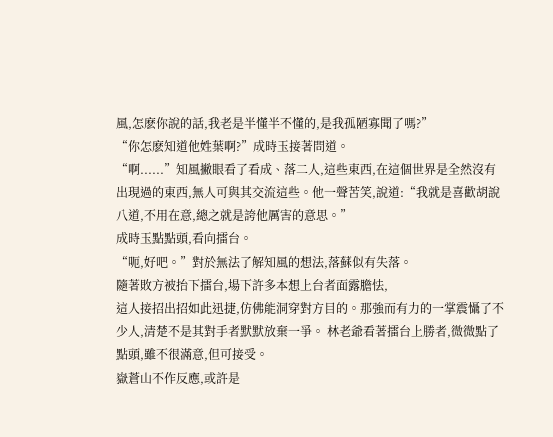風,怎麽你說的話,我老是半懂半不懂的,是我孤陋寡聞了嗎?”
“你怎麽知道他姓葉啊?”成時玉接著問道。
“啊......”知風撇眼看了看成、落二人,這些東西,在這個世界是全然沒有出現過的東西,無人可與其交流這些。他一聲苦笑,說道:“我就是喜歡胡說八道,不用在意,總之就是誇他厲害的意思。”
成時玉點點頭,看向擂台。
“呃,好吧。”對於無法了解知風的想法,落蘇似有失落。
隨著敗方被抬下擂台,場下許多本想上台者面露膽怯,
這人接招出招如此迅捷,仿佛能洞穿對方目的。那強而有力的一掌震懾了不少人,清楚不是其對手者默默放棄一爭。 林老爺看著擂台上勝者,微微點了點頭,雖不很滿意,但可接受。
嶽蒼山不作反應,或許是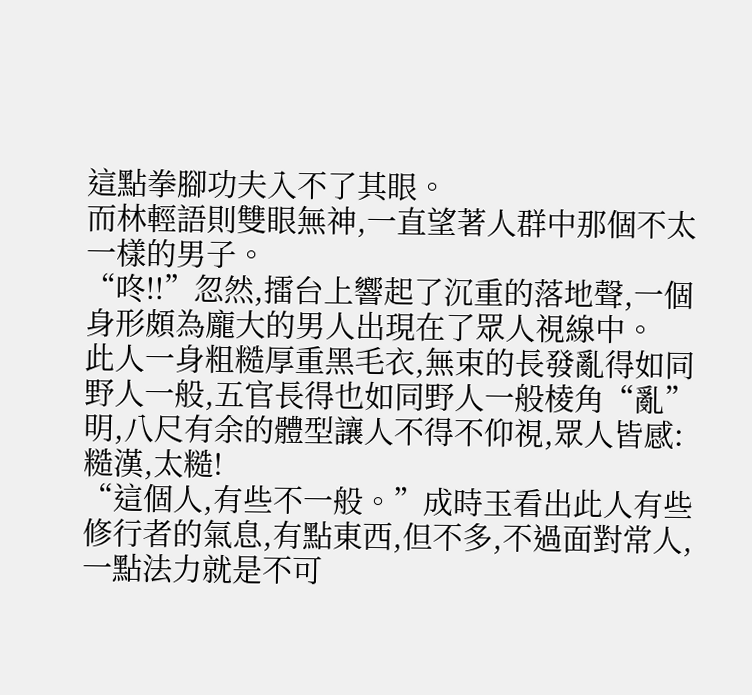這點拳腳功夫入不了其眼。
而林輕語則雙眼無神,一直望著人群中那個不太一樣的男子。
“咚!!”忽然,擂台上響起了沉重的落地聲,一個身形頗為龐大的男人出現在了眾人視線中。
此人一身粗糙厚重黑毛衣,無束的長發亂得如同野人一般,五官長得也如同野人一般棱角“亂”明,八尺有余的體型讓人不得不仰視,眾人皆感:糙漢,太糙!
“這個人,有些不一般。”成時玉看出此人有些修行者的氣息,有點東西,但不多,不過面對常人,一點法力就是不可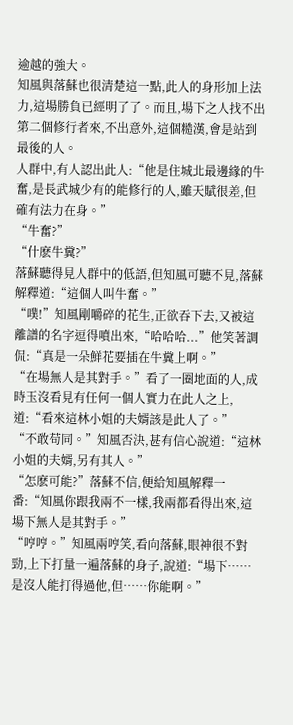逾越的強大。
知風與落蘇也很清楚這一點,此人的身形加上法力,這場勝負已經明了了。而且,場下之人找不出第二個修行者來,不出意外,這個糙漢,會是站到最後的人。
人群中,有人認出此人:“他是住城北最邊緣的牛奮,是長武城少有的能修行的人,雖天賦很差,但確有法力在身。”
“牛奮?”
“什麽牛糞?”
落蘇聽得見人群中的低語,但知風可聽不見,落蘇解釋道:“這個人叫牛奮。”
“噗!”知風剛嚼碎的花生,正欲吞下去,又被這離譜的名字逗得噴出來,“哈哈哈...”他笑著調侃:“真是一朵鮮花要插在牛糞上啊。”
“在場無人是其對手。”看了一圈地面的人,成時玉沒看見有任何一個人實力在此人之上,道:“看來這林小姐的夫婿該是此人了。”
“不敢苟同。”知風否決,甚有信心說道:“這林小姐的夫婿,另有其人。”
“怎麽可能?”落蘇不信,便給知風解釋一番:“知風你跟我兩不一樣,我兩都看得出來,這場下無人是其對手。”
“哼哼。”知風兩哼笑,看向落蘇,眼神很不對勁,上下打量一遍落蘇的身子,說道:“場下……是沒人能打得過他,但……你能啊。”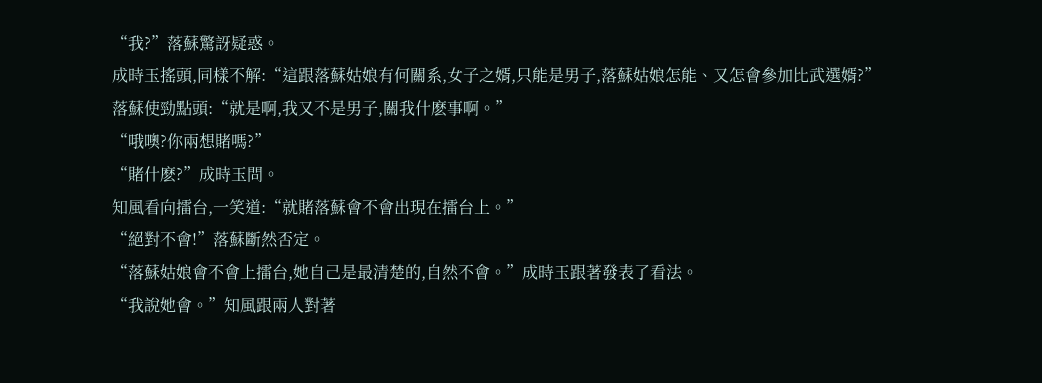“我?”落蘇驚訝疑惑。
成時玉搖頭,同樣不解:“這跟落蘇姑娘有何關系,女子之婿,只能是男子,落蘇姑娘怎能、又怎會參加比武選婿?”
落蘇使勁點頭:“就是啊,我又不是男子,關我什麽事啊。”
“哦噢?你兩想賭嗎?”
“賭什麽?”成時玉問。
知風看向擂台,一笑道:“就賭落蘇會不會出現在擂台上。”
“絕對不會!”落蘇斷然否定。
“落蘇姑娘會不會上擂台,她自己是最清楚的,自然不會。”成時玉跟著發表了看法。
“我說她會。”知風跟兩人對著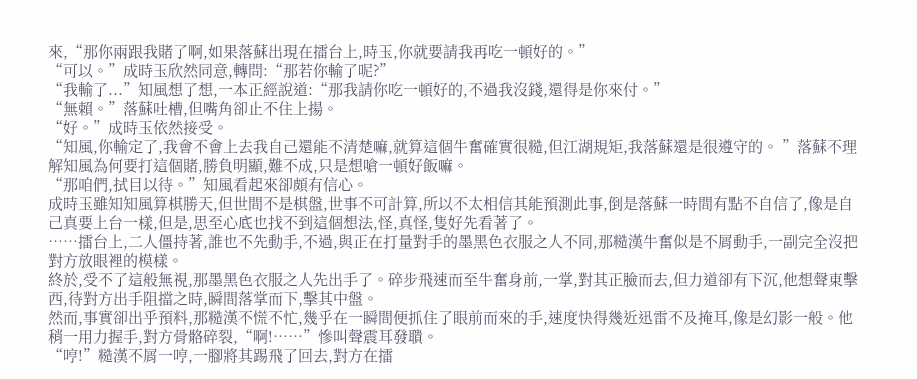來,“那你兩跟我賭了啊,如果落蘇出現在擂台上,時玉,你就要請我再吃一頓好的。”
“可以。”成時玉欣然同意,轉問:“那若你輸了呢?”
“我輸了...”知風想了想,一本正經說道:“那我請你吃一頓好的,不過我沒錢,還得是你來付。”
“無賴。”落蘇吐槽,但嘴角卻止不住上揚。
“好。”成時玉依然接受。
“知風,你輸定了,我會不會上去我自己還能不清楚嘛,就算這個牛奮確實很糙,但江湖規矩,我落蘇還是很遵守的。 ”落蘇不理解知風為何要打這個賭,勝負明顯,難不成,只是想嗆一頓好飯嘛。
“那咱們,拭目以待。”知風看起來卻頗有信心。
成時玉雖知知風算棋勝天,但世間不是棋盤,世事不可計算,所以不太相信其能預測此事,倒是落蘇一時間有點不自信了,像是自己真要上台一樣,但是,思至心底也找不到這個想法,怪,真怪,隻好先看著了。
……擂台上,二人僵持著,誰也不先動手,不過,與正在打量對手的墨黑色衣服之人不同,那糙漢牛奮似是不屑動手,一副完全沒把對方放眼裡的模樣。
終於,受不了這般無視,那墨黑色衣服之人先出手了。碎步飛速而至牛奮身前,一掌,對其正臉而去,但力道卻有下沉,他想聲東擊西,待對方出手阻擋之時,瞬間落掌而下,擊其中盤。
然而,事實卻出乎預料,那糙漢不慌不忙,幾乎在一瞬間便抓住了眼前而來的手,速度快得幾近迅雷不及掩耳,像是幻影一般。他稍一用力握手,對方骨骼碎裂,“啊!……”慘叫聲震耳發聵。
“哼!”糙漢不屑一哼,一腳將其踢飛了回去,對方在擂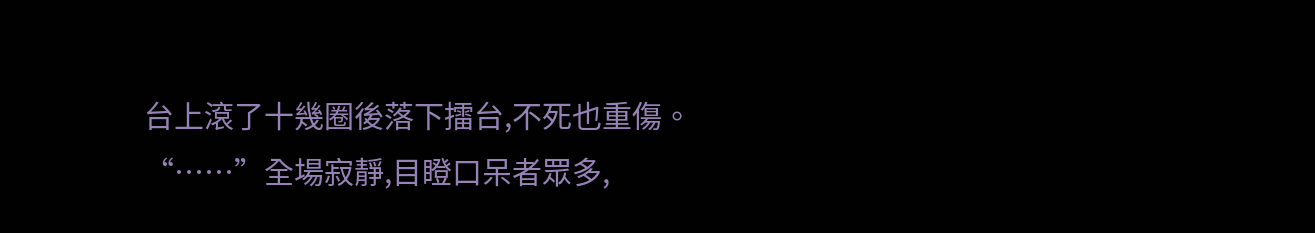台上滾了十幾圈後落下擂台,不死也重傷。
“……”全場寂靜,目瞪口呆者眾多,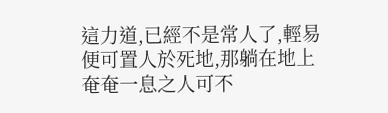這力道,已經不是常人了,輕易便可置人於死地,那躺在地上奄奄一息之人可不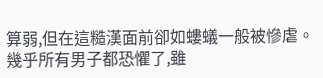算弱,但在這糙漢面前卻如螻蟻一般被慘虐。
幾乎所有男子都恐懼了,雖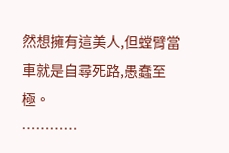然想擁有這美人,但螳臂當車就是自尋死路,愚蠢至極。
…………